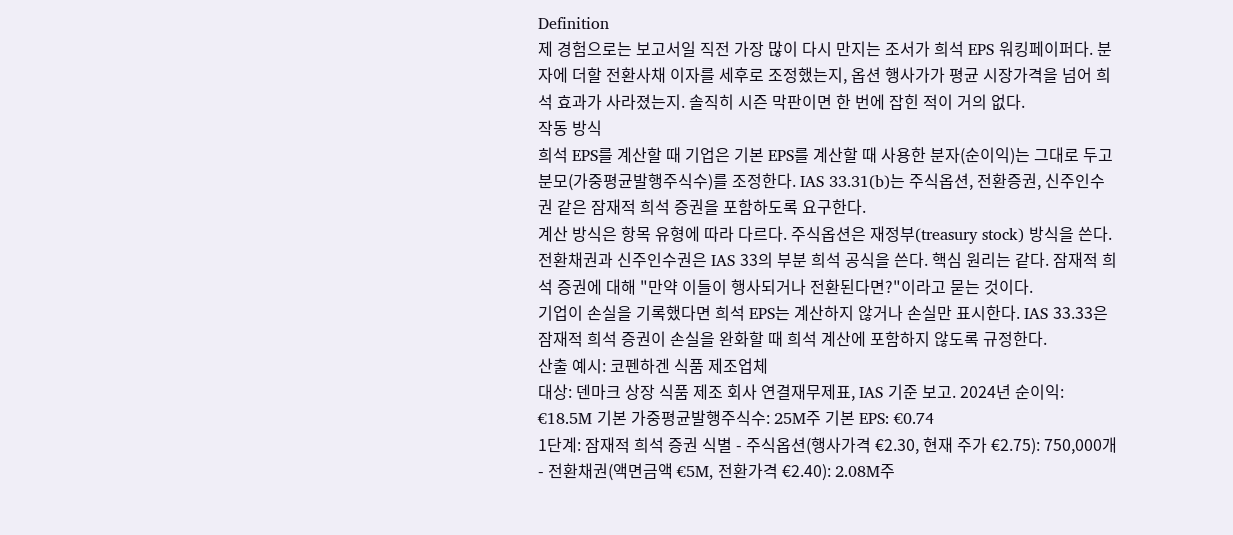Definition
제 경험으로는 보고서일 직전 가장 많이 다시 만지는 조서가 희석 EPS 워킹페이퍼다. 분자에 더할 전환사채 이자를 세후로 조정했는지, 옵션 행사가가 평균 시장가격을 넘어 희석 효과가 사라졌는지. 솔직히 시즌 막판이면 한 번에 잡힌 적이 거의 없다.
작동 방식
희석 EPS를 계산할 때 기업은 기본 EPS를 계산할 때 사용한 분자(순이익)는 그대로 두고 분모(가중평균발행주식수)를 조정한다. IAS 33.31(b)는 주식옵션, 전환증권, 신주인수권 같은 잠재적 희석 증권을 포함하도록 요구한다.
계산 방식은 항목 유형에 따라 다르다. 주식옵션은 재정부(treasury stock) 방식을 쓴다. 전환채권과 신주인수권은 IAS 33의 부분 희석 공식을 쓴다. 핵심 원리는 같다. 잠재적 희석 증권에 대해 "만약 이들이 행사되거나 전환된다면?"이라고 묻는 것이다.
기업이 손실을 기록했다면 희석 EPS는 계산하지 않거나 손실만 표시한다. IAS 33.33은 잠재적 희석 증권이 손실을 완화할 때 희석 계산에 포함하지 않도록 규정한다.
산출 예시: 코펜하겐 식품 제조업체
대상: 덴마크 상장 식품 제조 회사 연결재무제표, IAS 기준 보고. 2024년 순이익: €18.5M 기본 가중평균발행주식수: 25M주 기본 EPS: €0.74
1단계: 잠재적 희석 증권 식별 - 주식옵션(행사가격 €2.30, 현재 주가 €2.75): 750,000개 - 전환채권(액면금액 €5M, 전환가격 €2.40): 2.08M주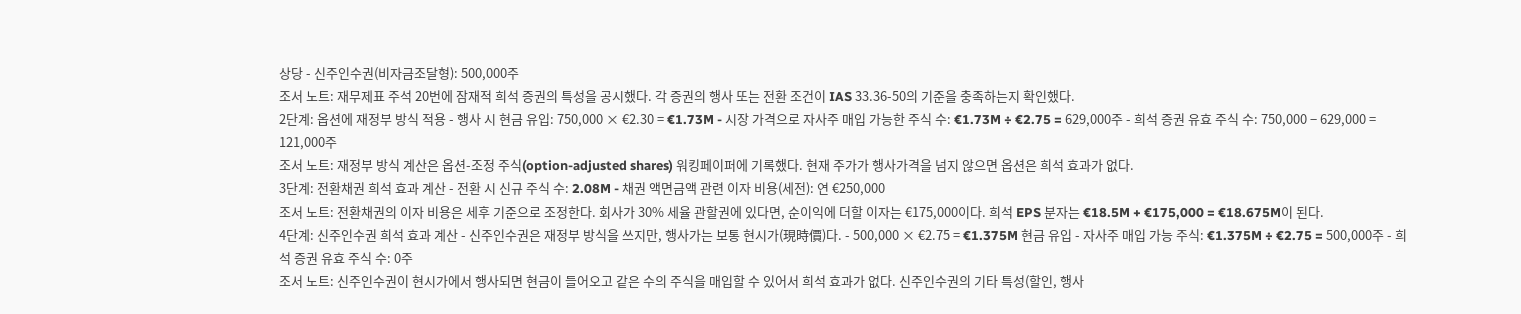상당 - 신주인수권(비자금조달형): 500,000주
조서 노트: 재무제표 주석 20번에 잠재적 희석 증권의 특성을 공시했다. 각 증권의 행사 또는 전환 조건이 IAS 33.36-50의 기준을 충족하는지 확인했다.
2단계: 옵션에 재정부 방식 적용 - 행사 시 현금 유입: 750,000 × €2.30 = €1.73M - 시장 가격으로 자사주 매입 가능한 주식 수: €1.73M ÷ €2.75 = 629,000주 - 희석 증권 유효 주식 수: 750,000 − 629,000 = 121,000주
조서 노트: 재정부 방식 계산은 옵션-조정 주식(option-adjusted shares) 워킹페이퍼에 기록했다. 현재 주가가 행사가격을 넘지 않으면 옵션은 희석 효과가 없다.
3단계: 전환채권 희석 효과 계산 - 전환 시 신규 주식 수: 2.08M - 채권 액면금액 관련 이자 비용(세전): 연 €250,000
조서 노트: 전환채권의 이자 비용은 세후 기준으로 조정한다. 회사가 30% 세율 관할권에 있다면, 순이익에 더할 이자는 €175,000이다. 희석 EPS 분자는 €18.5M + €175,000 = €18.675M이 된다.
4단계: 신주인수권 희석 효과 계산 - 신주인수권은 재정부 방식을 쓰지만, 행사가는 보통 현시가(現時價)다. - 500,000 × €2.75 = €1.375M 현금 유입 - 자사주 매입 가능 주식: €1.375M ÷ €2.75 = 500,000주 - 희석 증권 유효 주식 수: 0주
조서 노트: 신주인수권이 현시가에서 행사되면 현금이 들어오고 같은 수의 주식을 매입할 수 있어서 희석 효과가 없다. 신주인수권의 기타 특성(할인, 행사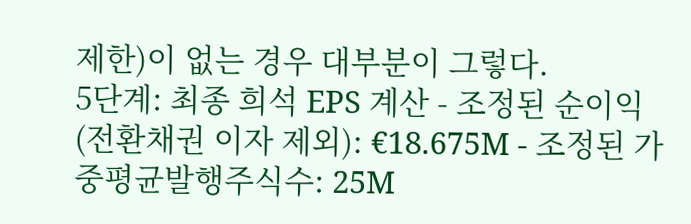제한)이 없는 경우 대부분이 그렇다.
5단계: 최종 희석 EPS 계산 - 조정된 순이익(전환채권 이자 제외): €18.675M - 조정된 가중평균발행주식수: 25M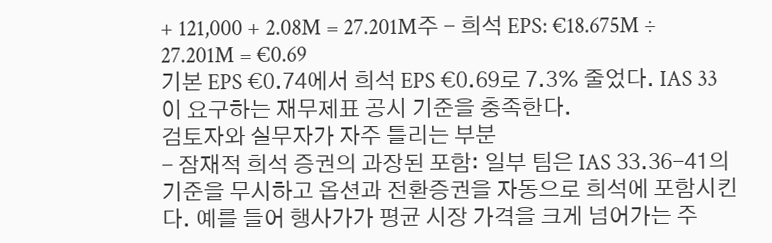+ 121,000 + 2.08M = 27.201M주 - 희석 EPS: €18.675M ÷ 27.201M = €0.69
기본 EPS €0.74에서 희석 EPS €0.69로 7.3% 줄었다. IAS 33이 요구하는 재무제표 공시 기준을 충족한다.
검토자와 실무자가 자주 틀리는 부분
- 잠재적 희석 증권의 과장된 포함: 일부 팀은 IAS 33.36-41의 기준을 무시하고 옵션과 전환증권을 자동으로 희석에 포함시킨다. 예를 들어 행사가가 평균 시장 가격을 크게 넘어가는 주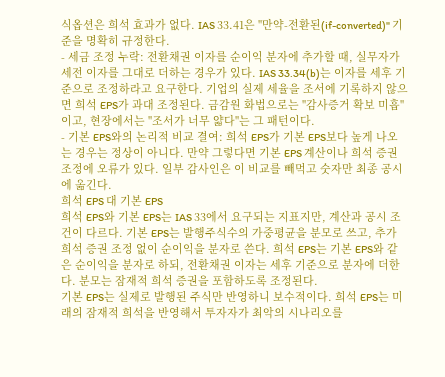식옵션은 희석 효과가 없다. IAS 33.41은 "만약-전환된(if-converted)" 기준을 명확히 규정한다.
- 세금 조정 누락: 전환채권 이자를 순이익 분자에 추가할 때, 실무자가 세전 이자를 그대로 더하는 경우가 있다. IAS 33.34(b)는 이자를 세후 기준으로 조정하라고 요구한다. 기업의 실제 세율을 조서에 기록하지 않으면 희석 EPS가 과대 조정된다. 금감원 화법으로는 "감사증거 확보 미흡"이고, 현장에서는 "조서가 너무 얇다"는 그 패턴이다.
- 기본 EPS와의 논리적 비교 결여: 희석 EPS가 기본 EPS보다 높게 나오는 경우는 정상이 아니다. 만약 그렇다면 기본 EPS 계산이나 희석 증권 조정에 오류가 있다. 일부 감사인은 이 비교를 빼먹고 숫자만 최종 공시에 옮긴다.
희석 EPS 대 기본 EPS
희석 EPS와 기본 EPS는 IAS 33에서 요구되는 지표지만, 계산과 공시 조건이 다르다. 기본 EPS는 발행주식수의 가중평균을 분모로 쓰고, 추가 희석 증권 조정 없이 순이익을 분자로 쓴다. 희석 EPS는 기본 EPS와 같은 순이익을 분자로 하되, 전환채권 이자는 세후 기준으로 분자에 더한다. 분모는 잠재적 희석 증권을 포함하도록 조정된다.
기본 EPS는 실제로 발행된 주식만 반영하니 보수적이다. 희석 EPS는 미래의 잠재적 희석을 반영해서 투자자가 최악의 시나리오를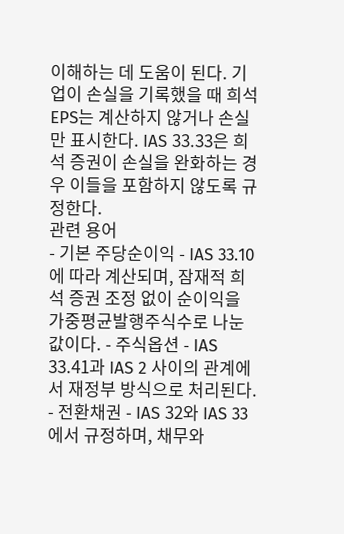이해하는 데 도움이 된다. 기업이 손실을 기록했을 때 희석 EPS는 계산하지 않거나 손실만 표시한다. IAS 33.33은 희석 증권이 손실을 완화하는 경우 이들을 포함하지 않도록 규정한다.
관련 용어
- 기본 주당순이익 - IAS 33.10에 따라 계산되며, 잠재적 희석 증권 조정 없이 순이익을 가중평균발행주식수로 나눈 값이다. - 주식옵션 - IAS 33.41과 IAS 2 사이의 관계에서 재정부 방식으로 처리된다. - 전환채권 - IAS 32와 IAS 33에서 규정하며, 채무와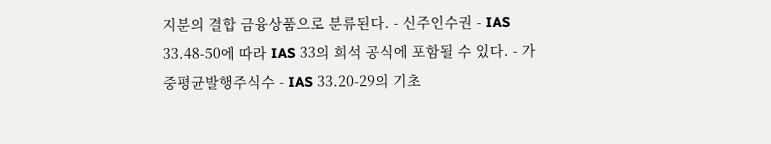지분의 결합 금융상품으로 분류된다. - 신주인수권 - IAS 33.48-50에 따라 IAS 33의 희석 공식에 포함될 수 있다. - 가중평균발행주식수 - IAS 33.20-29의 기초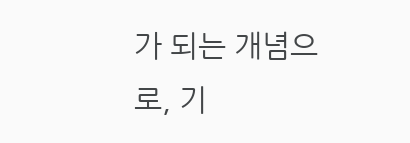가 되는 개념으로, 기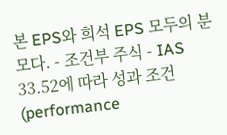본 EPS와 희석 EPS 모두의 분모다. - 조건부 주식 - IAS 33.52에 따라 성과 조건(performance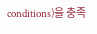conditions)을 충족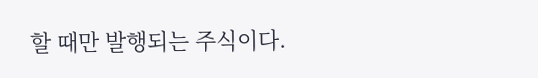할 때만 발행되는 주식이다.